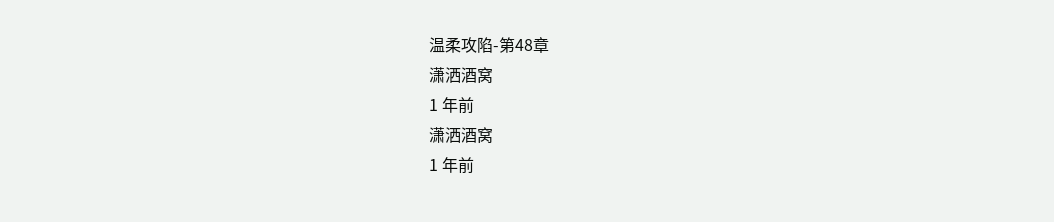温柔攻陷-第48章
潇洒酒窝
1 年前
潇洒酒窝
1 年前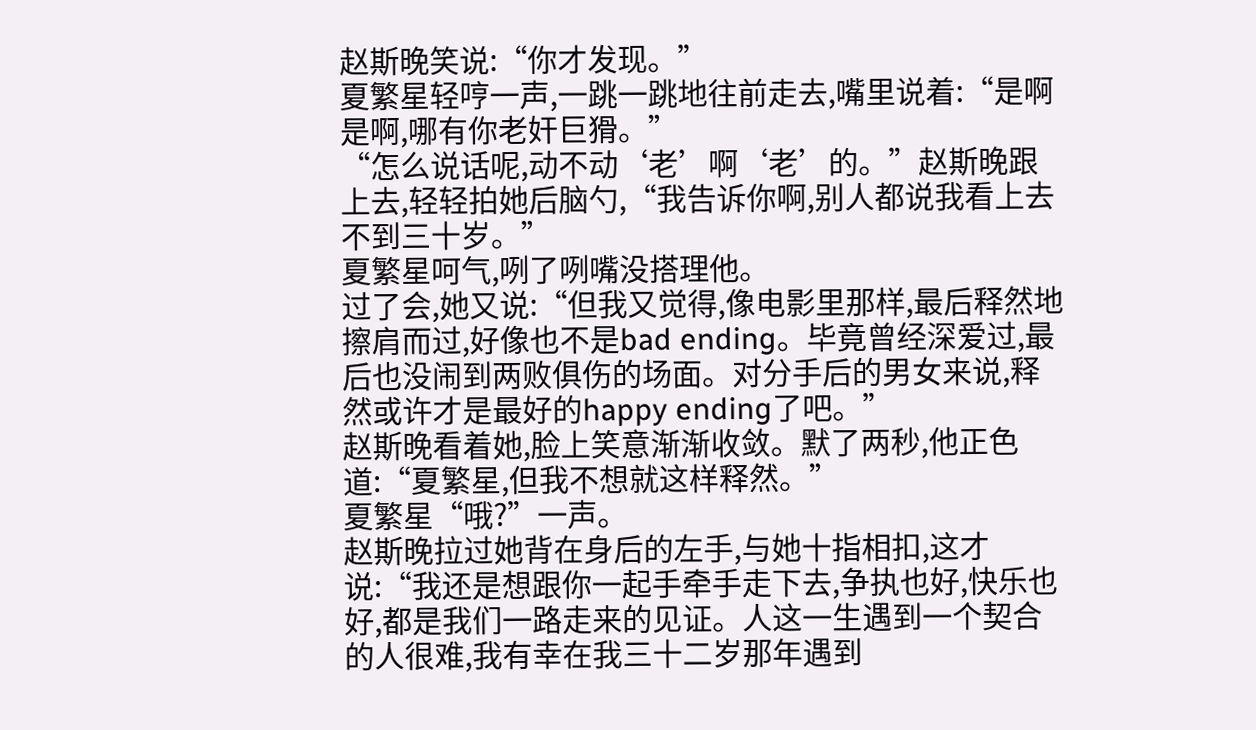赵斯晚笑说:“你才发现。”
夏繁星轻哼一声,一跳一跳地往前走去,嘴里说着:“是啊是啊,哪有你老奸巨猾。”
“怎么说话呢,动不动‘老’啊‘老’的。”赵斯晚跟上去,轻轻拍她后脑勺,“我告诉你啊,别人都说我看上去不到三十岁。”
夏繁星呵气,咧了咧嘴没搭理他。
过了会,她又说:“但我又觉得,像电影里那样,最后释然地擦肩而过,好像也不是bad ending。毕竟曾经深爱过,最后也没闹到两败俱伤的场面。对分手后的男女来说,释然或许才是最好的happy ending了吧。”
赵斯晚看着她,脸上笑意渐渐收敛。默了两秒,他正色道:“夏繁星,但我不想就这样释然。”
夏繁星“哦?”一声。
赵斯晚拉过她背在身后的左手,与她十指相扣,这才说:“我还是想跟你一起手牵手走下去,争执也好,快乐也好,都是我们一路走来的见证。人这一生遇到一个契合的人很难,我有幸在我三十二岁那年遇到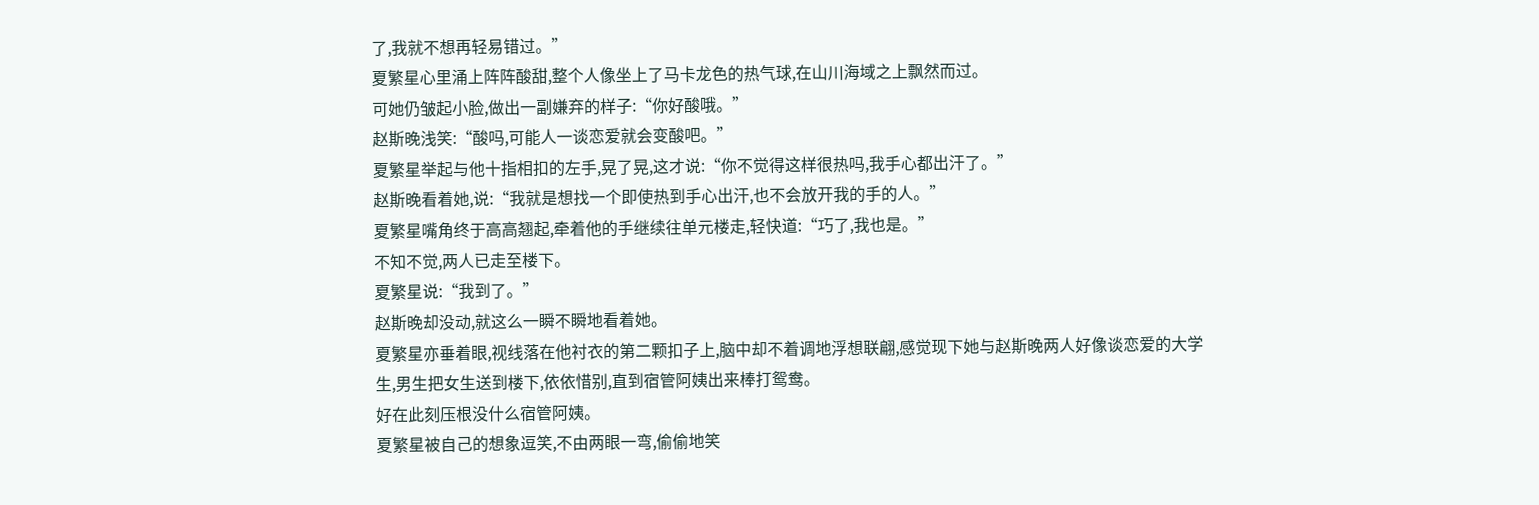了,我就不想再轻易错过。”
夏繁星心里涌上阵阵酸甜,整个人像坐上了马卡龙色的热气球,在山川海域之上飘然而过。
可她仍皱起小脸,做出一副嫌弃的样子:“你好酸哦。”
赵斯晚浅笑:“酸吗,可能人一谈恋爱就会变酸吧。”
夏繁星举起与他十指相扣的左手,晃了晃,这才说:“你不觉得这样很热吗,我手心都出汗了。”
赵斯晚看着她,说:“我就是想找一个即使热到手心出汗,也不会放开我的手的人。”
夏繁星嘴角终于高高翘起,牵着他的手继续往单元楼走,轻快道:“巧了,我也是。”
不知不觉,两人已走至楼下。
夏繁星说:“我到了。”
赵斯晚却没动,就这么一瞬不瞬地看着她。
夏繁星亦垂着眼,视线落在他衬衣的第二颗扣子上,脑中却不着调地浮想联翩,感觉现下她与赵斯晚两人好像谈恋爱的大学生,男生把女生送到楼下,依依惜别,直到宿管阿姨出来棒打鸳鸯。
好在此刻压根没什么宿管阿姨。
夏繁星被自己的想象逗笑,不由两眼一弯,偷偷地笑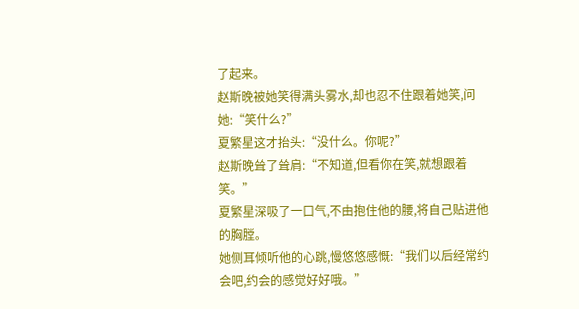了起来。
赵斯晚被她笑得满头雾水,却也忍不住跟着她笑,问她:“笑什么?”
夏繁星这才抬头:“没什么。你呢?”
赵斯晚耸了耸肩:“不知道,但看你在笑,就想跟着笑。”
夏繁星深吸了一口气,不由抱住他的腰,将自己贴进他的胸膛。
她侧耳倾听他的心跳,慢悠悠感慨:“我们以后经常约会吧,约会的感觉好好哦。”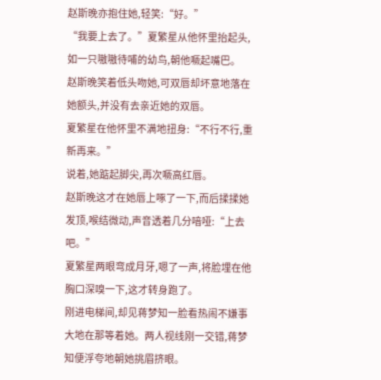赵斯晚亦抱住她,轻笑:“好。”
“我要上去了。”夏繁星从他怀里抬起头,如一只嗷嗷待哺的幼鸟,朝他噘起嘴巴。
赵斯晚笑着低头吻她,可双唇却坏意地落在她额头,并没有去亲近她的双唇。
夏繁星在他怀里不满地扭身:“不行不行,重新再来。”
说着,她踮起脚尖,再次噘高红唇。
赵斯晚这才在她唇上啄了一下,而后揉揉她发顶,喉结微动,声音透着几分喑哑:“上去吧。”
夏繁星两眼弯成月牙,嗯了一声,将脸埋在他胸口深嗅一下,这才转身跑了。
刚进电梯间,却见蒋梦知一脸看热闹不嫌事大地在那等着她。两人视线刚一交错,蒋梦知便浮夸地朝她挑眉挤眼。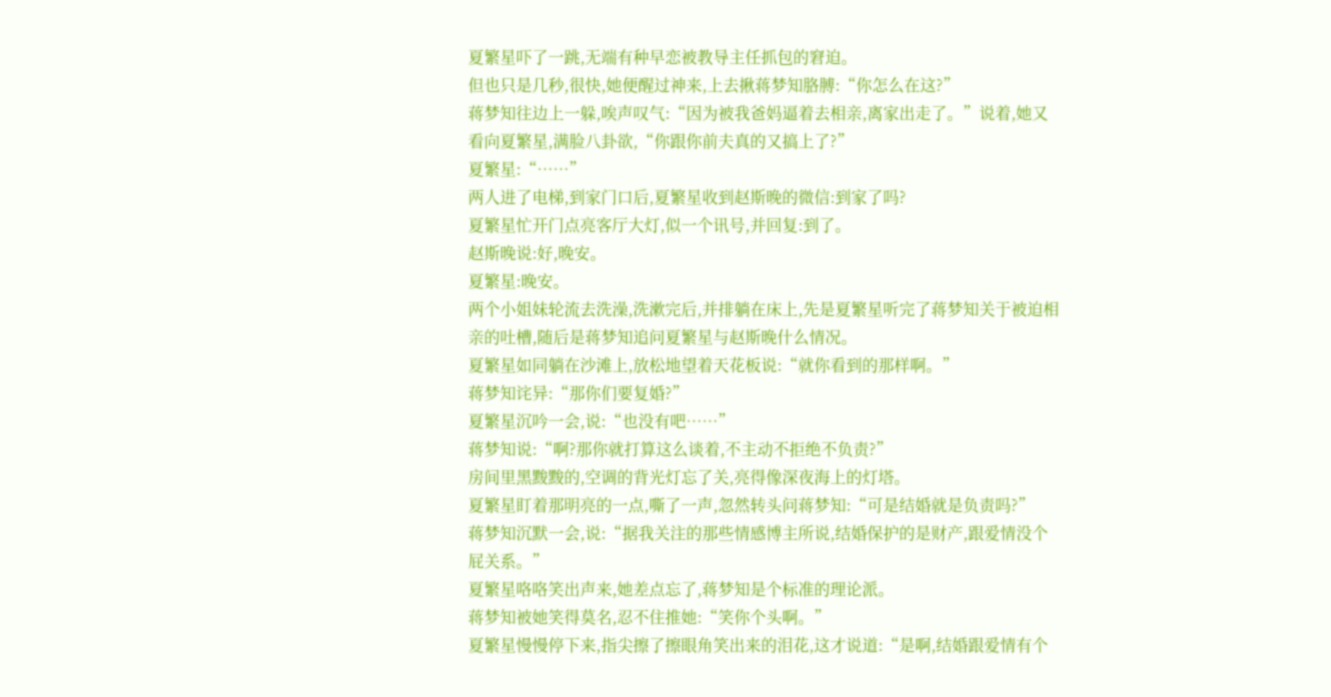夏繁星吓了一跳,无端有种早恋被教导主任抓包的窘迫。
但也只是几秒,很快,她便醒过神来,上去揪蒋梦知胳膊:“你怎么在这?”
蒋梦知往边上一躲,唉声叹气:“因为被我爸妈逼着去相亲,离家出走了。”说着,她又看向夏繁星,满脸八卦欲,“你跟你前夫真的又搞上了?”
夏繁星:“……”
两人进了电梯,到家门口后,夏繁星收到赵斯晚的微信:到家了吗?
夏繁星忙开门点亮客厅大灯,似一个讯号,并回复:到了。
赵斯晚说:好,晚安。
夏繁星:晚安。
两个小姐妹轮流去洗澡,洗漱完后,并排躺在床上,先是夏繁星听完了蒋梦知关于被迫相亲的吐槽,随后是蒋梦知追问夏繁星与赵斯晚什么情况。
夏繁星如同躺在沙滩上,放松地望着天花板说:“就你看到的那样啊。”
蒋梦知诧异:“那你们要复婚?”
夏繁星沉吟一会,说:“也没有吧……”
蒋梦知说:“啊?那你就打算这么谈着,不主动不拒绝不负责?”
房间里黑黢黢的,空调的背光灯忘了关,亮得像深夜海上的灯塔。
夏繁星盯着那明亮的一点,嘶了一声,忽然转头问蒋梦知:“可是结婚就是负责吗?”
蒋梦知沉默一会,说:“据我关注的那些情感博主所说,结婚保护的是财产,跟爱情没个屁关系。”
夏繁星咯咯笑出声来,她差点忘了,蒋梦知是个标准的理论派。
蒋梦知被她笑得莫名,忍不住推她:“笑你个头啊。”
夏繁星慢慢停下来,指尖擦了擦眼角笑出来的泪花,这才说道:“是啊,结婚跟爱情有个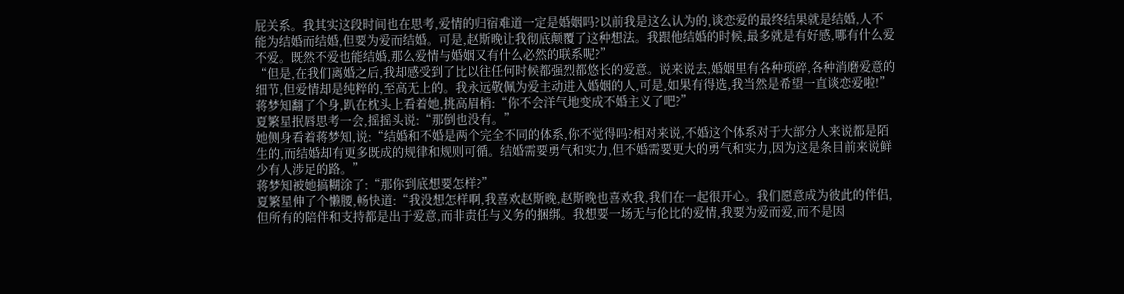屁关系。我其实这段时间也在思考,爱情的归宿难道一定是婚姻吗?以前我是这么认为的,谈恋爱的最终结果就是结婚,人不能为结婚而结婚,但要为爱而结婚。可是,赵斯晚让我彻底颠覆了这种想法。我跟他结婚的时候,最多就是有好感,哪有什么爱不爱。既然不爱也能结婚,那么爱情与婚姻又有什么必然的联系呢?”
“但是,在我们离婚之后,我却感受到了比以往任何时候都强烈都悠长的爱意。说来说去,婚姻里有各种琐碎,各种消磨爱意的细节,但爱情却是纯粹的,至高无上的。我永远敬佩为爱主动进入婚姻的人,可是,如果有得选,我当然是希望一直谈恋爱啦!”
蒋梦知翻了个身,趴在枕头上看着她,挑高眉梢:“你不会洋气地变成不婚主义了吧?”
夏繁星抿唇思考一会,摇摇头说:“那倒也没有。”
她侧身看着蒋梦知,说:“结婚和不婚是两个完全不同的体系,你不觉得吗?相对来说,不婚这个体系对于大部分人来说都是陌生的,而结婚却有更多既成的规律和规则可循。结婚需要勇气和实力,但不婚需要更大的勇气和实力,因为这是条目前来说鲜少有人涉足的路。”
蒋梦知被她搞糊涂了:“那你到底想要怎样?”
夏繁星伸了个懒腰,畅快道:“我没想怎样啊,我喜欢赵斯晚,赵斯晚也喜欢我,我们在一起很开心。我们愿意成为彼此的伴侣,但所有的陪伴和支持都是出于爱意,而非责任与义务的捆绑。我想要一场无与伦比的爱情,我要为爱而爱,而不是因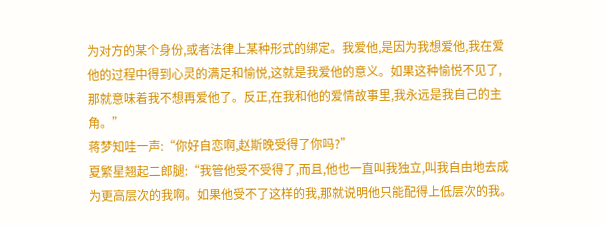为对方的某个身份,或者法律上某种形式的绑定。我爱他,是因为我想爱他,我在爱他的过程中得到心灵的满足和愉悦,这就是我爱他的意义。如果这种愉悦不见了,那就意味着我不想再爱他了。反正,在我和他的爱情故事里,我永远是我自己的主角。”
蒋梦知哇一声:“你好自恋啊,赵斯晚受得了你吗?”
夏繁星翘起二郎腿:“我管他受不受得了,而且,他也一直叫我独立,叫我自由地去成为更高层次的我啊。如果他受不了这样的我,那就说明他只能配得上低层次的我。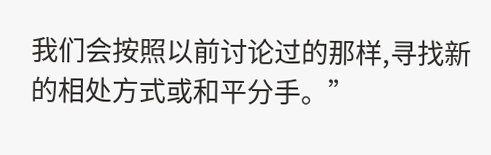我们会按照以前讨论过的那样,寻找新的相处方式或和平分手。”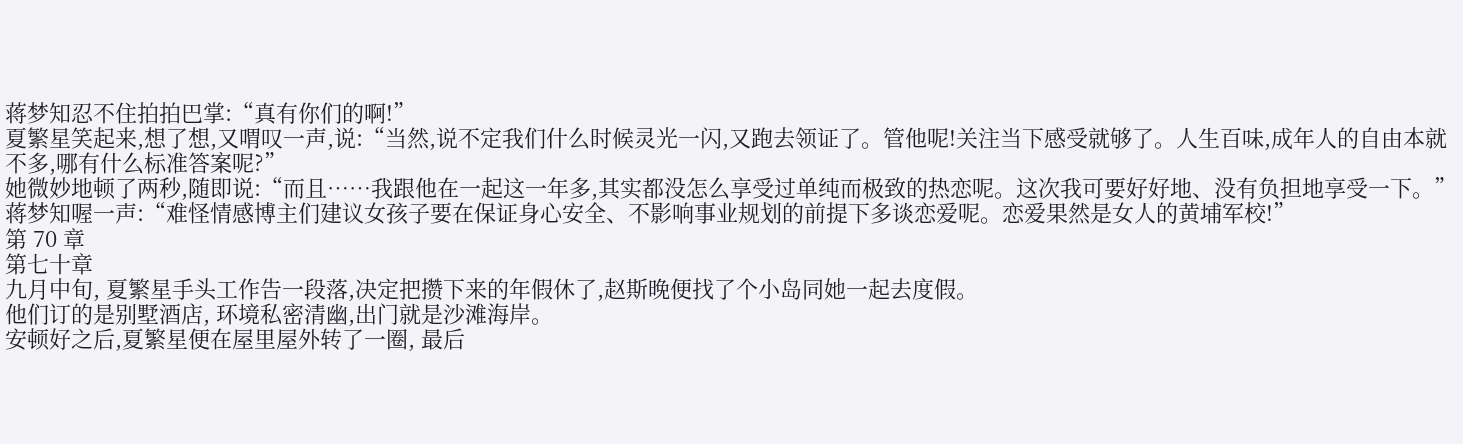蒋梦知忍不住拍拍巴掌:“真有你们的啊!”
夏繁星笑起来,想了想,又喟叹一声,说:“当然,说不定我们什么时候灵光一闪,又跑去领证了。管他呢!关注当下感受就够了。人生百味,成年人的自由本就不多,哪有什么标准答案呢?”
她微妙地顿了两秒,随即说:“而且……我跟他在一起这一年多,其实都没怎么享受过单纯而极致的热恋呢。这次我可要好好地、没有负担地享受一下。”
蒋梦知喔一声:“难怪情感博主们建议女孩子要在保证身心安全、不影响事业规划的前提下多谈恋爱呢。恋爱果然是女人的黄埔军校!”
第 70 章
第七十章
九月中旬, 夏繁星手头工作告一段落,决定把攒下来的年假休了,赵斯晚便找了个小岛同她一起去度假。
他们订的是别墅酒店, 环境私密清幽,出门就是沙滩海岸。
安顿好之后,夏繁星便在屋里屋外转了一圈, 最后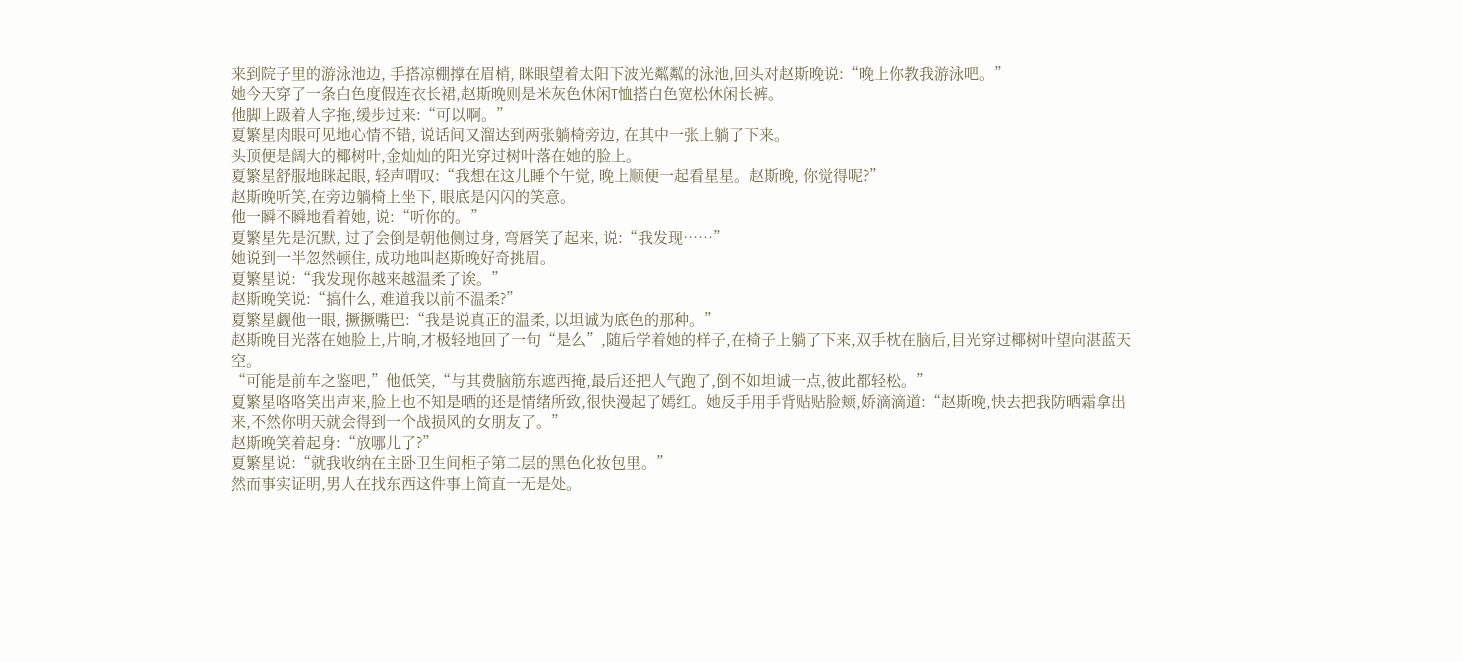来到院子里的游泳池边, 手搭凉棚撑在眉梢, 眯眼望着太阳下波光粼粼的泳池,回头对赵斯晚说:“晚上你教我游泳吧。”
她今天穿了一条白色度假连衣长裙,赵斯晚则是米灰色休闲T恤搭白色宽松休闲长裤。
他脚上趿着人字拖,缓步过来:“可以啊。”
夏繁星肉眼可见地心情不错, 说话间又溜达到两张躺椅旁边, 在其中一张上躺了下来。
头顶便是阔大的椰树叶,金灿灿的阳光穿过树叶落在她的脸上。
夏繁星舒服地眯起眼, 轻声喟叹:“我想在这儿睡个午觉, 晚上顺便一起看星星。赵斯晚, 你觉得呢?”
赵斯晚听笑,在旁边躺椅上坐下, 眼底是闪闪的笑意。
他一瞬不瞬地看着她, 说:“听你的。”
夏繁星先是沉默, 过了会倒是朝他侧过身, 弯唇笑了起来, 说:“我发现……”
她说到一半忽然顿住, 成功地叫赵斯晚好奇挑眉。
夏繁星说:“我发现你越来越温柔了诶。”
赵斯晚笑说:“搞什么, 难道我以前不温柔?”
夏繁星觑他一眼, 撅撅嘴巴:“我是说真正的温柔, 以坦诚为底色的那种。”
赵斯晚目光落在她脸上,片晌,才极轻地回了一句“是么”,随后学着她的样子,在椅子上躺了下来,双手枕在脑后,目光穿过椰树叶望向湛蓝天空。
“可能是前车之鉴吧,”他低笑,“与其费脑筋东遮西掩,最后还把人气跑了,倒不如坦诚一点,彼此都轻松。”
夏繁星咯咯笑出声来,脸上也不知是晒的还是情绪所致,很快漫起了嫣红。她反手用手背贴贴脸颊,娇滴滴道:“赵斯晚,快去把我防晒霜拿出来,不然你明天就会得到一个战损风的女朋友了。”
赵斯晚笑着起身:“放哪儿了?”
夏繁星说:“就我收纳在主卧卫生间柜子第二层的黑色化妆包里。”
然而事实证明,男人在找东西这件事上简直一无是处。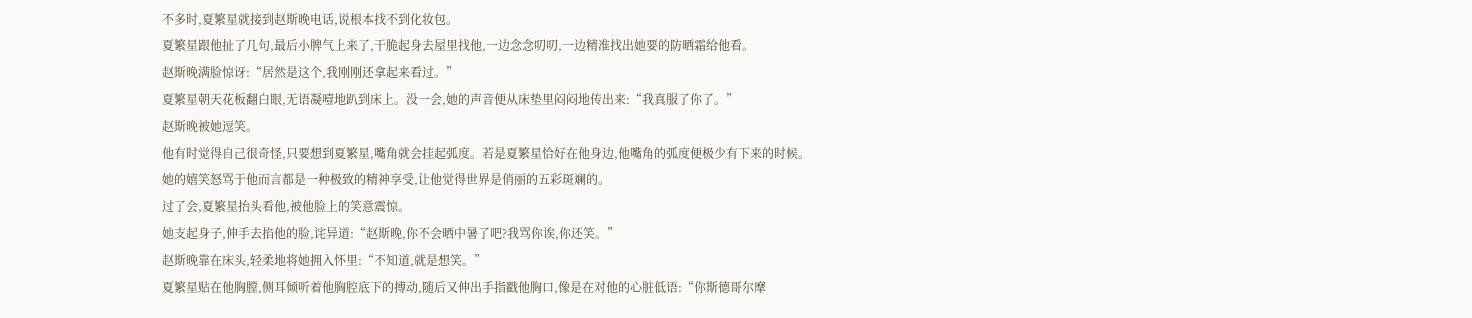不多时,夏繁星就接到赵斯晚电话,说根本找不到化妆包。
夏繁星跟他扯了几句,最后小脾气上来了,干脆起身去屋里找他,一边念念叨叨,一边精准找出她要的防晒霜给他看。
赵斯晚满脸惊讶:“居然是这个,我刚刚还拿起来看过。”
夏繁星朝天花板翻白眼,无语凝噎地趴到床上。没一会,她的声音便从床垫里闷闷地传出来:“我真服了你了。”
赵斯晚被她逗笑。
他有时觉得自己很奇怪,只要想到夏繁星,嘴角就会挂起弧度。若是夏繁星恰好在他身边,他嘴角的弧度便极少有下来的时候。
她的嬉笑怒骂于他而言都是一种极致的精神享受,让他觉得世界是俏丽的五彩斑斓的。
过了会,夏繁星抬头看他,被他脸上的笑意震惊。
她支起身子,伸手去掐他的脸,诧异道:“赵斯晚,你不会晒中暑了吧?我骂你诶,你还笑。”
赵斯晚靠在床头,轻柔地将她拥入怀里:“不知道,就是想笑。”
夏繁星贴在他胸膛,侧耳倾听着他胸腔底下的搏动,随后又伸出手指戳他胸口,像是在对他的心脏低语:“你斯德哥尔摩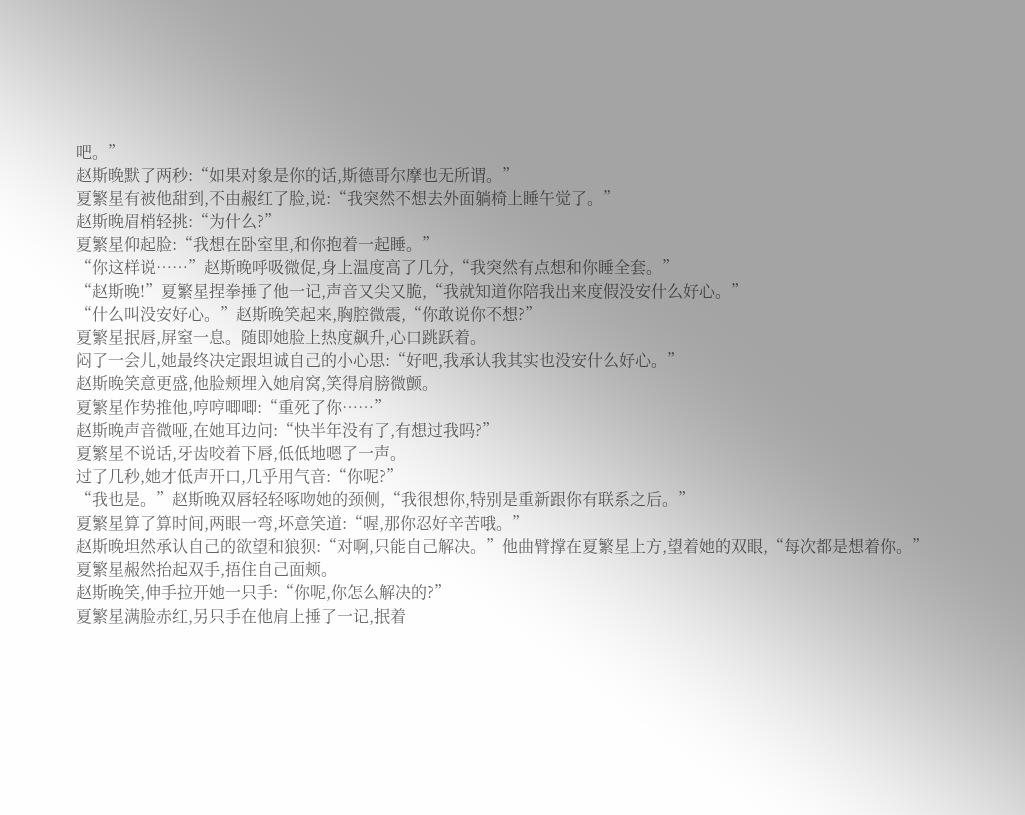吧。”
赵斯晚默了两秒:“如果对象是你的话,斯德哥尔摩也无所谓。”
夏繁星有被他甜到,不由赧红了脸,说:“我突然不想去外面躺椅上睡午觉了。”
赵斯晚眉梢轻挑:“为什么?”
夏繁星仰起脸:“我想在卧室里,和你抱着一起睡。”
“你这样说……”赵斯晚呼吸微促,身上温度高了几分,“我突然有点想和你睡全套。”
“赵斯晚!”夏繁星捏拳捶了他一记,声音又尖又脆,“我就知道你陪我出来度假没安什么好心。”
“什么叫没安好心。”赵斯晚笑起来,胸腔微震,“你敢说你不想?”
夏繁星抿唇,屏窒一息。随即她脸上热度飙升,心口跳跃着。
闷了一会儿,她最终决定跟坦诚自己的小心思:“好吧,我承认我其实也没安什么好心。”
赵斯晚笑意更盛,他脸颊埋入她肩窝,笑得肩膀微颤。
夏繁星作势推他,哼哼唧唧:“重死了你……”
赵斯晚声音微哑,在她耳边问:“快半年没有了,有想过我吗?”
夏繁星不说话,牙齿咬着下唇,低低地嗯了一声。
过了几秒,她才低声开口,几乎用气音:“你呢?”
“我也是。”赵斯晚双唇轻轻啄吻她的颈侧,“我很想你,特别是重新跟你有联系之后。”
夏繁星算了算时间,两眼一弯,坏意笑道:“喔,那你忍好辛苦哦。”
赵斯晚坦然承认自己的欲望和狼狈:“对啊,只能自己解决。”他曲臂撑在夏繁星上方,望着她的双眼,“每次都是想着你。”
夏繁星赧然抬起双手,捂住自己面颊。
赵斯晚笑,伸手拉开她一只手:“你呢,你怎么解决的?”
夏繁星满脸赤红,另只手在他肩上捶了一记,抿着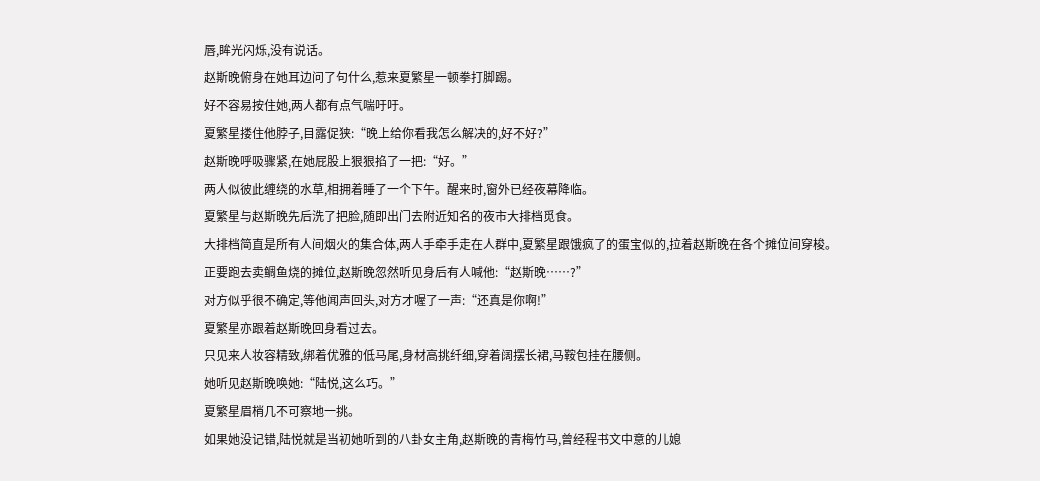唇,眸光闪烁,没有说话。
赵斯晚俯身在她耳边问了句什么,惹来夏繁星一顿拳打脚踢。
好不容易按住她,两人都有点气喘吁吁。
夏繁星搂住他脖子,目露促狭:“晚上给你看我怎么解决的,好不好?”
赵斯晚呼吸骤紧,在她屁股上狠狠掐了一把:“好。”
两人似彼此缠绕的水草,相拥着睡了一个下午。醒来时,窗外已经夜幕降临。
夏繁星与赵斯晚先后洗了把脸,随即出门去附近知名的夜市大排档觅食。
大排档简直是所有人间烟火的集合体,两人手牵手走在人群中,夏繁星跟饿疯了的蛋宝似的,拉着赵斯晚在各个摊位间穿梭。
正要跑去卖鲷鱼烧的摊位,赵斯晚忽然听见身后有人喊他:“赵斯晚……?”
对方似乎很不确定,等他闻声回头,对方才喔了一声:“还真是你啊!”
夏繁星亦跟着赵斯晚回身看过去。
只见来人妆容精致,绑着优雅的低马尾,身材高挑纤细,穿着阔摆长裙,马鞍包挂在腰侧。
她听见赵斯晚唤她:“陆悦,这么巧。”
夏繁星眉梢几不可察地一挑。
如果她没记错,陆悦就是当初她听到的八卦女主角,赵斯晚的青梅竹马,曾经程书文中意的儿媳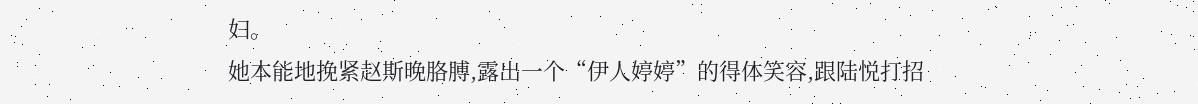妇。
她本能地挽紧赵斯晚胳膊,露出一个“伊人婷婷”的得体笑容,跟陆悦打招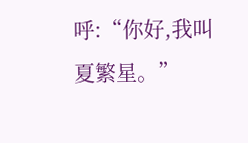呼:“你好,我叫夏繁星。”